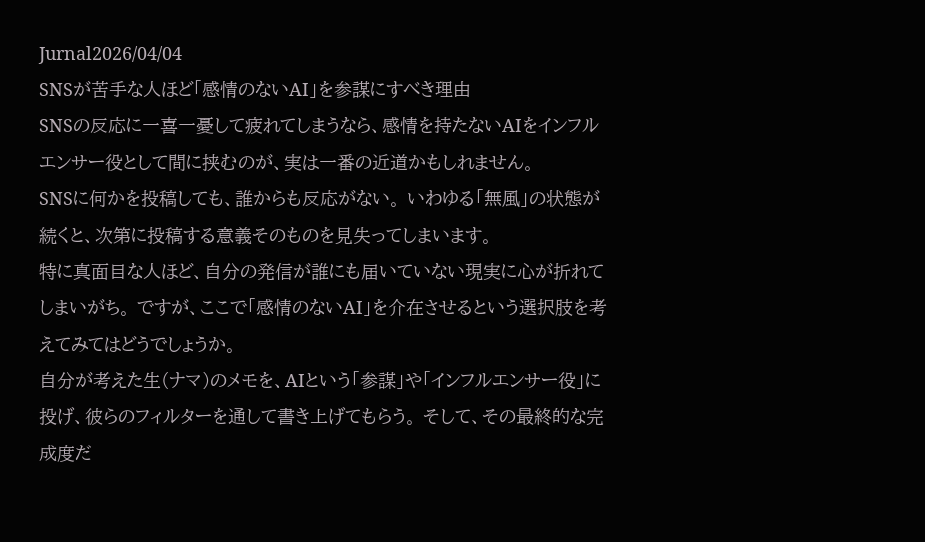Jurnal2026/04/04
SNSが苦手な人ほど「感情のないAI」を参謀にすべき理由
SNSの反応に一喜一憂して疲れてしまうなら、感情を持たないAIをインフルエンサー役として間に挟むのが、実は一番の近道かもしれません。
SNSに何かを投稿しても、誰からも反応がない。 いわゆる「無風」の状態が続くと、次第に投稿する意義そのものを見失ってしまいます。
特に真面目な人ほど、自分の発信が誰にも届いていない現実に心が折れてしまいがち。 ですが、ここで「感情のないAI」を介在させるという選択肢を考えてみてはどうでしょうか。
自分が考えた生(ナマ)のメモを、AIという「参謀」や「インフルエンサー役」に投げ、彼らのフィルターを通して書き上げてもらう。 そして、その最終的な完成度だ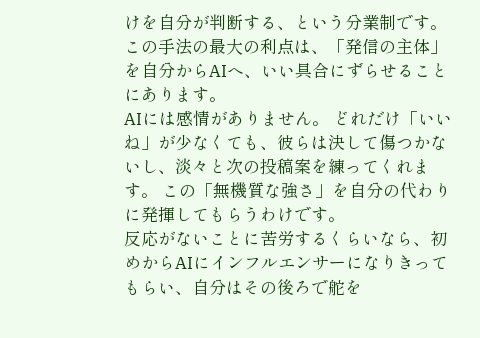けを自分が判断する、という分業制です。
この手法の最大の利点は、「発信の主体」を自分からAIへ、いい具合にずらせることにあります。
AIには感情がありません。 どれだけ「いいね」が少なくても、彼らは決して傷つかないし、淡々と次の投稿案を練ってくれます。 この「無機質な強さ」を自分の代わりに発揮してもらうわけです。
反応がないことに苦労するくらいなら、初めからAIにインフルエンサーになりきってもらい、自分はその後ろで舵を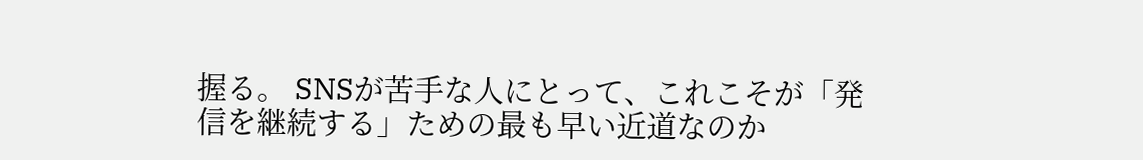握る。 SNSが苦手な人にとって、これこそが「発信を継続する」ための最も早い近道なのか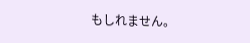もしれません。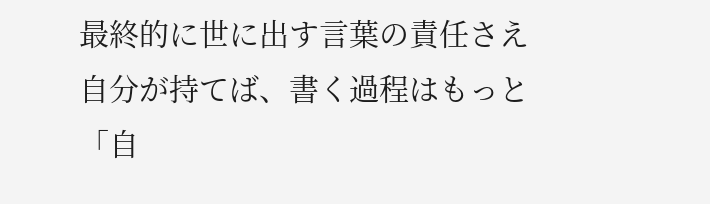最終的に世に出す言葉の責任さえ自分が持てば、書く過程はもっと「自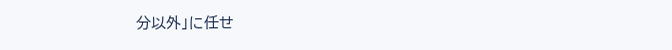分以外」に任せ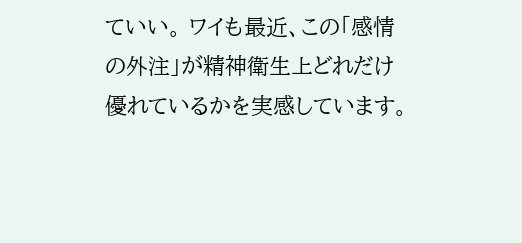ていい。 ワイも最近、この「感情の外注」が精神衛生上どれだけ優れているかを実感しています。